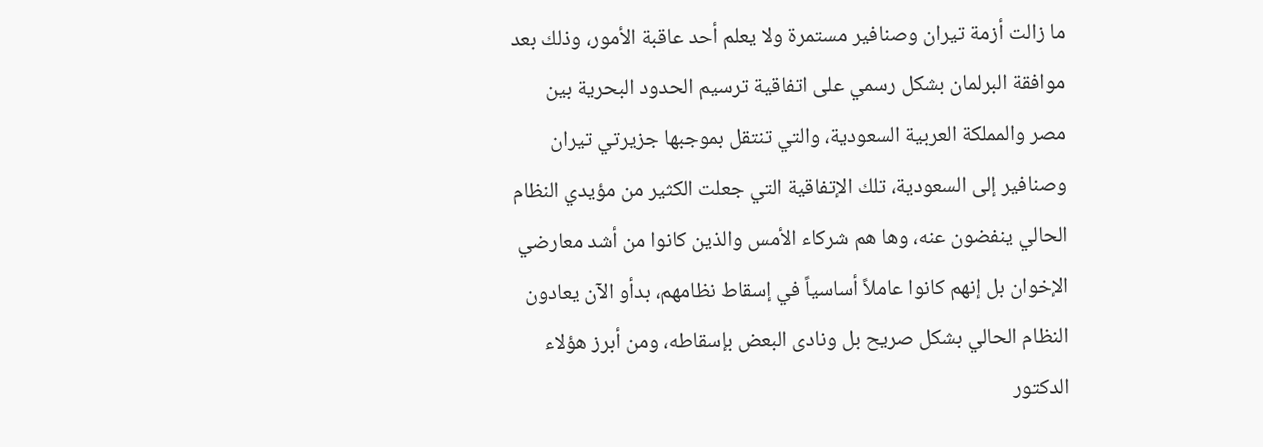ما زالت أزمة تيران وصنافير مستمرة ولا يعلم أحد عاقبة الأمور، وذلك بعد موافقة البرلمان بشكل رسمي على اتفاقية ترسيم الحدود البحرية بين مصر والمملكة العربية السعودية، والتي تنتقل بموجبها جزيرتي تيران وصنافير إلى السعودية، تلك الإتفاقية التي جعلت الكثير من مؤيدي النظام الحالي ينفضون عنه، وها هم شركاء الأمس والذين كانوا من أشد معارضي الإخوان بل إنهم كانوا عاملاً أساسياً في إسقاط نظامهم، بدأو الآن يعادون النظام الحالي بشكل صريح بل ونادى البعض بإسقاطه، ومن أبرز هؤلاء الدكتور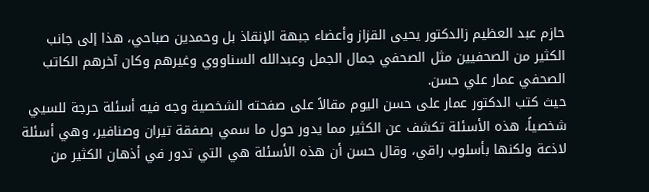حازم عبد العظيم زالدكتور يحيى القزاز وأعضاء جبهة الإنقاذ بل وحمدين صباحي، هذا إلى جانب الكثير من الصحفيين مثل الصحفي جمال الجمل وعبدالله السناووي وغيرهم وكان آخرهم الكاتب الصحفي عمار علي حسن.
حيث كتب الدكتور عمار على حسن اليوم مقالاً على صفحته الشخصية وجه فيه أسئلة حرجة للسيي شخصياً، هذه الأسئلة تكشف عن الكثير مما يدور حول ما سمي بصفقة تيران وصنافير، وهي أسئلة لاذعة ولكنها بأسلوب راقي، وقال حسن أن هذه الأسئلة هي التي تدور في أذهان الكثير من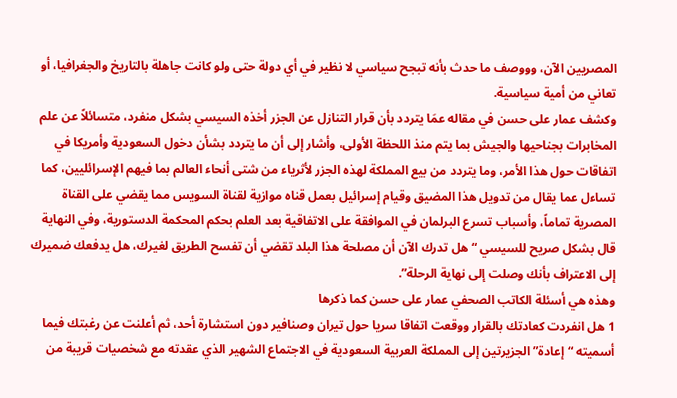المصريين الآن، وووصف ما حدث بأنه تبجح سياسي لا نظير في أي دولة حتى ولو كانت جاهلة بالتاريخ والجغرافيا، أو تعاني من أمية سياسية.
وكشف عمار على حسن في مقاله عمَا يتردد بأن قرار التنازل عن الجزر أخذه السيسي بشكل منفرد، متسائلاً عن علم المخابرات بجناحيها والجيش بما يتم منذ اللحظة الأولى، وأشار إلى أن ما يتردد بشأن دخول السعودية وأمريكا في اتفاقات حول هذا الأمر، وما يتردد من بيع المملكة لهذه الجزر لأثرياء من شتى أنحاء العالم بما فيهم الإسرائليين، كما تساءل عما يقال من تدويل هذا المضيق وقيام إسرائيل بعمل قناه موازية لقناة السويس مما يقضي على القناة المصرية تماماً، وأسباب تسرع البرلمان في الموافقة على الاتفاقية بعد العلم بحكم المحكمة الدستورية، وفي النهاية قال بشكل صريح للسيسي “هل تدرك الآن أن مصلحة هذا البلد تقضي أن تفسح الطريق لغيرك، هل يدفعك ضميرك إلى الاعتراف بأنك وصلت إلى نهاية الرحلة”.
وهذه هي أسئلة الكاتب الصحفي عمار على حسن كما ذكرها
1 هل انفردت كعادتك بالقرار ووقعت اتفاقا سريا حول تيران وصنافير دون استشارة أحد، ثم أعلنت عن رغبتك فيما أسميته “إعادة” الجزيرتين إلى المملكة العربية السعودية في الاجتماع الشهير الذي عقدته مع شخصيات قريبة من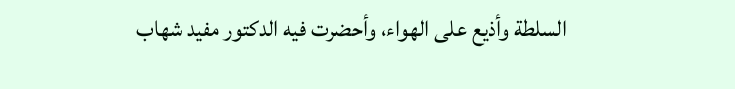السلطة وأذيع على الهواء، وأحضرت فيه الدكتور مفيد شهاب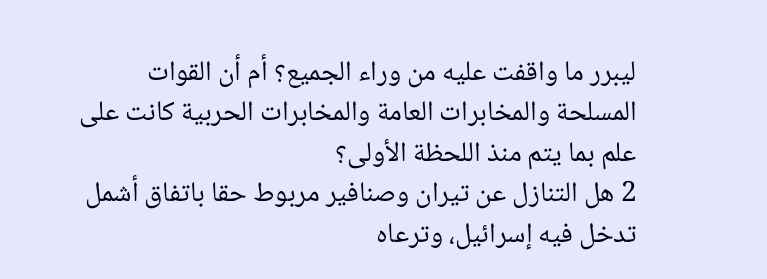ليبرر ما واقفت عليه من وراء الجميع؟ أم أن القوات المسلحة والمخابرات العامة والمخابرات الحربية كانت على علم بما يتم منذ اللحظة الأولى؟
2 هل التنازل عن تيران وصنافير مربوط حقا باتفاق أشمل تدخل فيه إسرائيل، وترعاه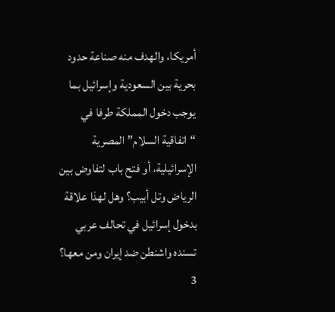أمريكا، والهدف منه صناعة حدود بحرية بين السعودية وإسرائيل بما يوجب دخول المملكة طرفا في “اتفاقية السلام” المصرية الإسرائيلية، أو فتح باب لتفاوض بين الرياض وتل أبيب؟ وهل لهذا علاقة بدخول إسرائيل في تحالف عربي تسنده واشنطن ضد إيران ومن معها؟
3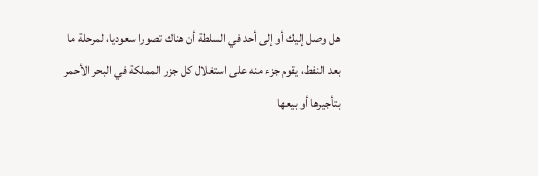هل وصل إليك أو إلى أحد في السلطة أن هناك تصورا سعوديا، لمرحلة ما بعد النفط، يقوم جزء منه على استغلال كل جزر المملكة في البحر الأحمر بتأجيرها أو بيعها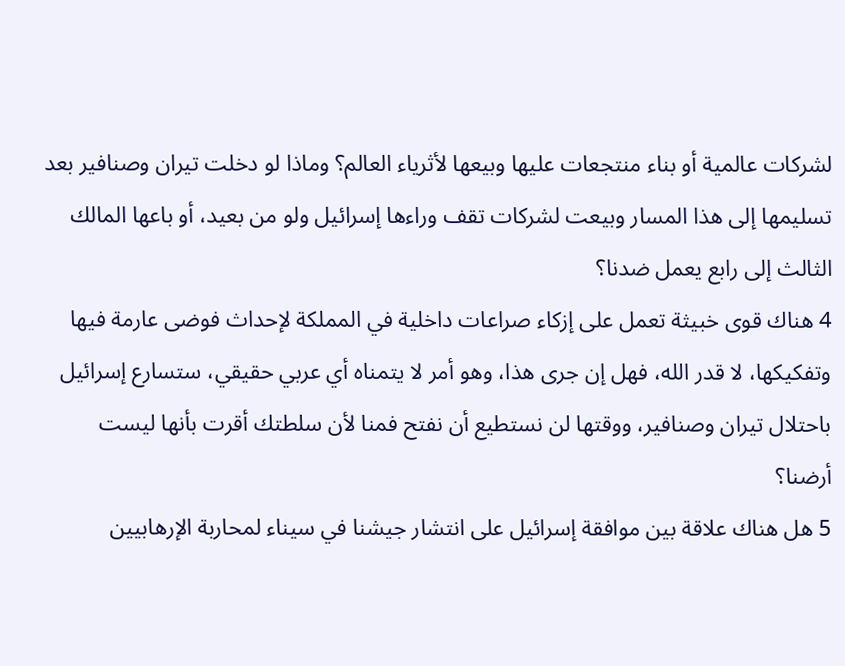لشركات عالمية أو بناء منتجعات عليها وبيعها لأثرياء العالم؟ وماذا لو دخلت تيران وصنافير بعد تسليمها إلى هذا المسار وبيعت لشركات تقف وراءها إسرائيل ولو من بعيد، أو باعها المالك الثالث إلى رابع يعمل ضدنا؟
4 هناك قوى خبيثة تعمل على إزكاء صراعات داخلية في المملكة لإحداث فوضى عارمة فيها وتفكيكها، لا قدر الله، فهل إن جرى هذا، وهو أمر لا يتمناه أي عربي حقيقي، ستسارع إسرائيل باحتلال تيران وصنافير، ووقتها لن نستطيع أن نفتح فمنا لأن سلطتك أقرت بأنها ليست أرضنا؟
5 هل هناك علاقة بين موافقة إسرائيل على انتشار جيشنا في سيناء لمحاربة الإرهابيين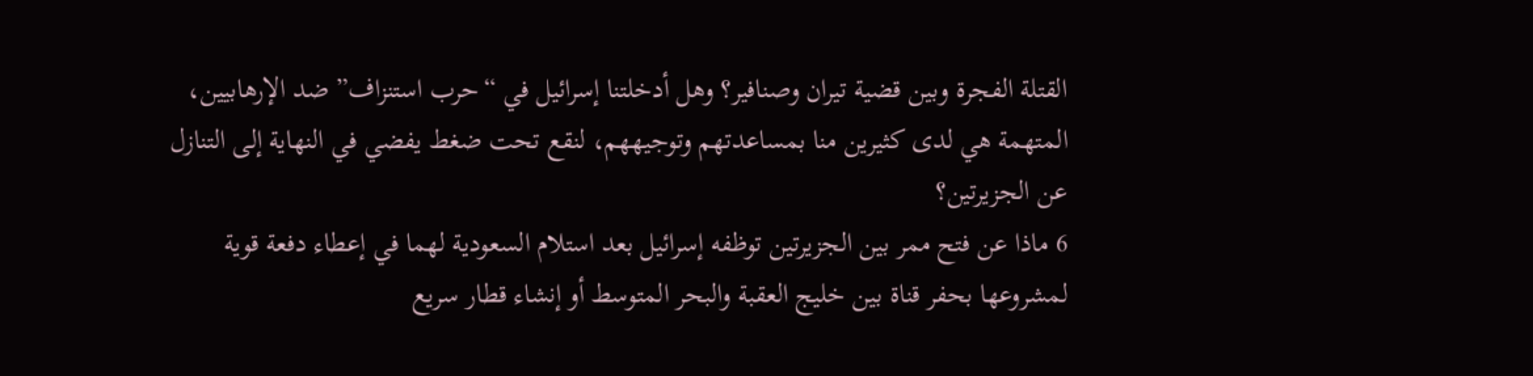القتلة الفجرة وبين قضية تيران وصنافير؟ وهل أدخلتنا إسرائيل في “حرب استنزاف” ضد الإرهابيين، المتهمة هي لدى كثيرين منا بمساعدتهم وتوجيههم، لنقع تحت ضغط يفضي في النهاية إلى التنازل عن الجزيرتين؟
6 ماذا عن فتح ممر بين الجزيرتين توظفه إسرائيل بعد استلام السعودية لهما في إعطاء دفعة قوية لمشروعها بحفر قناة بين خليج العقبة والبحر المتوسط أو إنشاء قطار سريع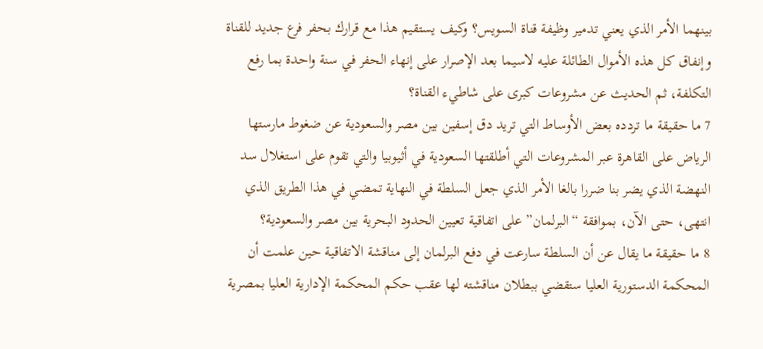بينهما الأمر الذي يعني تدمير وظيفة قناة السويس؟ وكيف يستقيم هذا مع قرارك بحفر فرع جديد للقناة وإنفاق كل هذه الأموال الطائلة عليه لاسيما بعد الإصرار على إنهاء الحفر في سنة واحدة بما رفع التكلفة، ثم الحديث عن مشروعات كبرى على شاطيء القناة؟
7 ما حقيقة ما تردده بعض الأوساط التي تريد دق إسفين بين مصر والسعودية عن ضغوط مارستها الرياض على القاهرة عبر المشروعات التي أطلقتها السعودية في أثيوبيا والتي تقوم على استغلال سد النهضة الذي يضر بنا ضررا بالغا الأمر الذي جعل السلطة في النهاية تمضي في هذا الطريق الذي انتهى، حتى الآن، بموافقة “البرلمان” على اتفاقية تعيين الحدود البحرية بين مصر والسعودية؟
8 ما حقيقة ما يقال عن أن السلطة سارعت في دفع البرلمان إلى مناقشة الاتفاقية حين علمت أن المحكمة الدستورية العليا ستقضي ببطلان مناقشته لها عقب حكم المحكمة الإدارية العليا بمصرية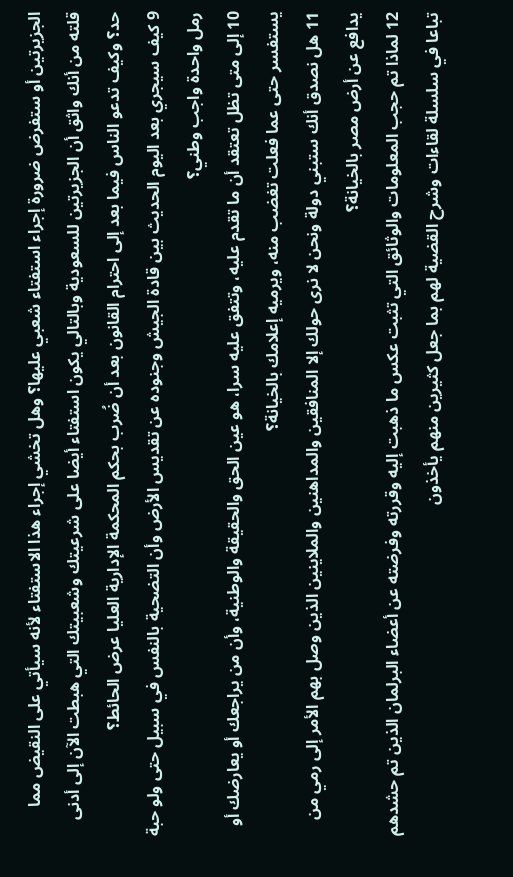الجزيرتين أو ستفرض ضرورة إجراء استفتاء شعبي عليها؟ وهل تخشي إجراء هذا الاستفتاء لأنه سيأتي على النقيض مما قلته من أنك واثق أن الجزيرتين للسعودية وبالتالي يكون استفتاء أيضا على شرعيتك وشعبيتك التي هبطت الآن إلى أدنى حد؟ وكيف تدعو الناس فيما بعد إلى احترام القانون بعد أن ضُرب بحكم المحكمة الإدارية العليا عرض الحائط؟
9 كيف سيجري بعد اليوم الحديث بين قادة الجيش وجنوده عن تقديس الأرض وأن التضحية بالنفس في سبيل حتى ولو حبة رمل واحدة واجب وطني؟
10 إلى متى تظل تعتقد أن ما تقدم عليه، وتتفق عليه سرا، هو عين الحق والحقيقة والوطنية، وأن من يراجعك أو يعارضك أو يستفسر حتى عما فعلت تغضب منه، ويرميه إعلامك بالخيانة؟
11 هل نصدق أنك ستبني دولة ونحن لا نرى حولك إلا المنافقين والمداهنين والملاينين الذين وصل بهم الأمر إلى رمي من يدافع عن أرض مصر بالخيانة؟
12 لماذا تم حجب المعلومات والوثائق التي تثبت عكس ما ذهبت إليه وقررته وفرضته عن أعضاء البرلمان الذين تم حشدهم تباعا في سلسلة لقاءات وشرح القضية لهم بما جعل كثيرين منهم يأخذون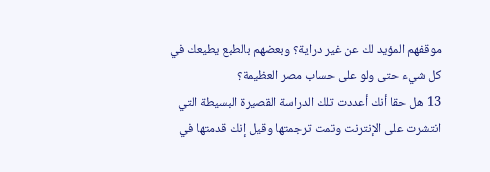موقفهم المؤيد لك عن غير دراية؟ وبعضهم بالطبع يطيعك في كل شيء حتى ولو على حساب مصر العظيمة؟
13 هل حقا أنك أعددت تلك الدراسة القصيرة البسيطة التي انتشرت على الإنترنت وتمت ترجمتها وقيل إنك قدمتها في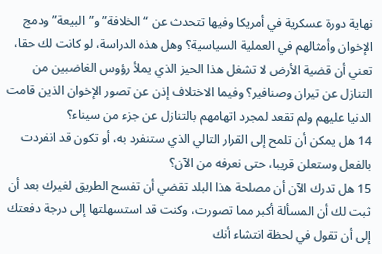نهاية دورة عسكرية في أمريكا وفيها تتحدث عن “الخلافة” و”البيعة” ودمج الإخوان وأمثالهم في العملية السياسية؟ وهل هذه الدراسة، لو كانت لك حقا، تعني أن قضية الأرض لا تشغل هذا الحيز الذي يملأ رؤوس الغاضبين من التنازل عن تيران وصنافير؟ وفيما الاختلاف إذن عن تصور الإخوان الذين قامت الدنيا عليهم ولم تقعد لمجرد اتهامهم بالتنازل عن جزء من سيناء؟
14 هل يمكن أن تلمح إلى القرار التالي الذي ستنفرد به، أو تكون قد انفردت بالفعل وستعلن قريبا، حتى نعرفه من الآن؟
15 هل تدرك الآن أن مصلحة هذا البلد تقضي أن تفسح الطريق لغيرك بعد أن ثبت لك أن المسألة أكبر مما تصورت، وكنت قد استسهلتها إلى درجة دفعتك إلى أن تقول في لحظة انتشاء أنك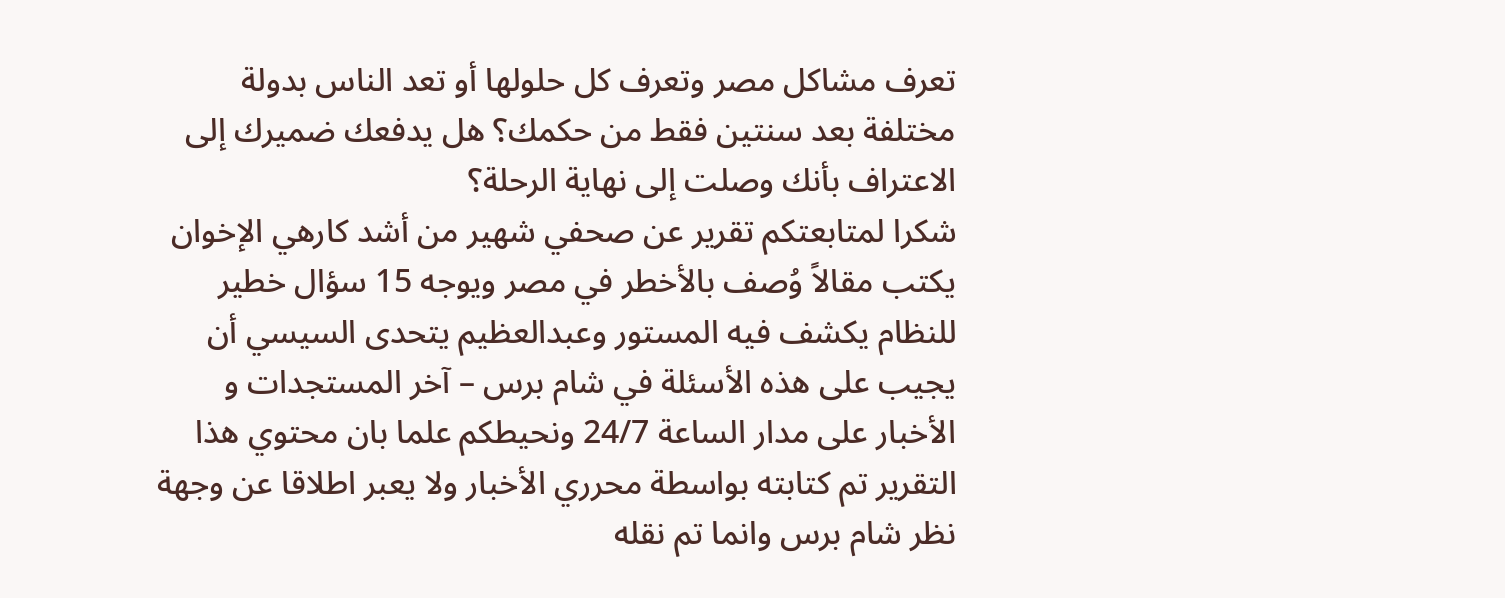تعرف مشاكل مصر وتعرف كل حلولها أو تعد الناس بدولة مختلفة بعد سنتين فقط من حكمك؟ هل يدفعك ضميرك إلى الاعتراف بأنك وصلت إلى نهاية الرحلة؟
شكرا لمتابعتكم تقرير عن صحفي شهير من أشد كارهي الإخوان يكتب مقالاً وُصف بالأخطر في مصر ويوجه 15 سؤال خطير للنظام يكشف فيه المستور وعبدالعظيم يتحدى السيسي أن يجيب على هذه الأسئلة في شام برس – آخر المستجدات و الأخبار على مدار الساعة 24/7 ونحيطكم علما بان محتوي هذا التقرير تم كتابته بواسطة محرري الأخبار ولا يعبر اطلاقا عن وجهة نظر شام برس وانما تم نقله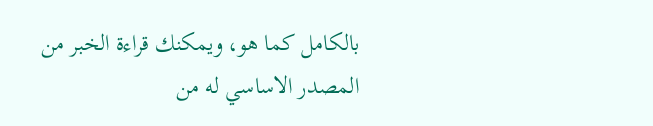بالكامل كما هو، ويمكنك قراءة الخبر من المصدر الاساسي له من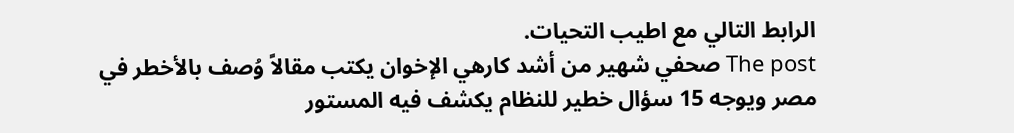الرابط التالي مع اطيب التحيات.
The post صحفي شهير من أشد كارهي الإخوان يكتب مقالاً وُصف بالأخطر في مصر ويوجه 15 سؤال خطير للنظام يكشف فيه المستور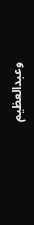وعبدالعظيم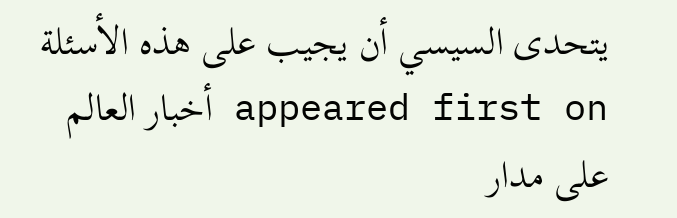يتحدى السيسي أن يجيب على هذه الأسئلة appeared first on أخبار العالم على مدار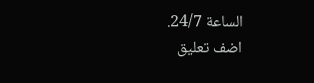الساعة 24/7.
اضف تعليق